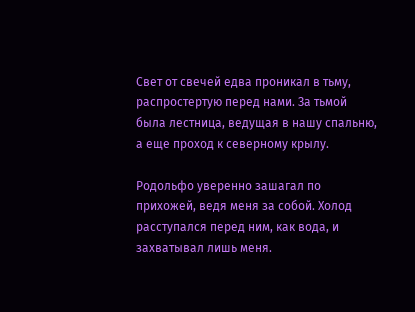Свет от свечей едва проникал в тьму, распростертую перед нами. За тьмой была лестница, ведущая в нашу спальню, а еще проход к северному крылу.

Родольфо уверенно зашагал по прихожей, ведя меня за собой. Холод расступался перед ним, как вода, и захватывал лишь меня.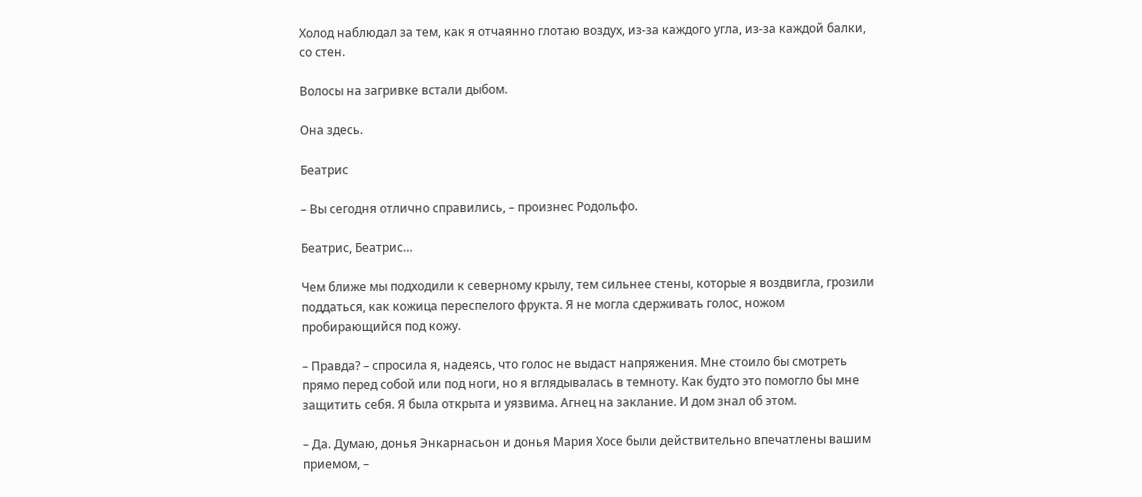Холод наблюдал за тем, как я отчаянно глотаю воздух, из-за каждого угла, из-за каждой балки, со стен.

Волосы на загривке встали дыбом.

Она здесь.

Беатрис

– Вы сегодня отлично справились, – произнес Родольфо.

Беатрис, Беатрис…

Чем ближе мы подходили к северному крылу, тем сильнее стены, которые я воздвигла, грозили поддаться, как кожица переспелого фрукта. Я не могла сдерживать голос, ножом пробирающийся под кожу.

– Правда? – спросила я, надеясь, что голос не выдаст напряжения. Мне стоило бы смотреть прямо перед собой или под ноги, но я вглядывалась в темноту. Как будто это помогло бы мне защитить себя. Я была открыта и уязвима. Агнец на заклание. И дом знал об этом.

– Да. Думаю, донья Энкарнасьон и донья Мария Хосе были действительно впечатлены вашим приемом, –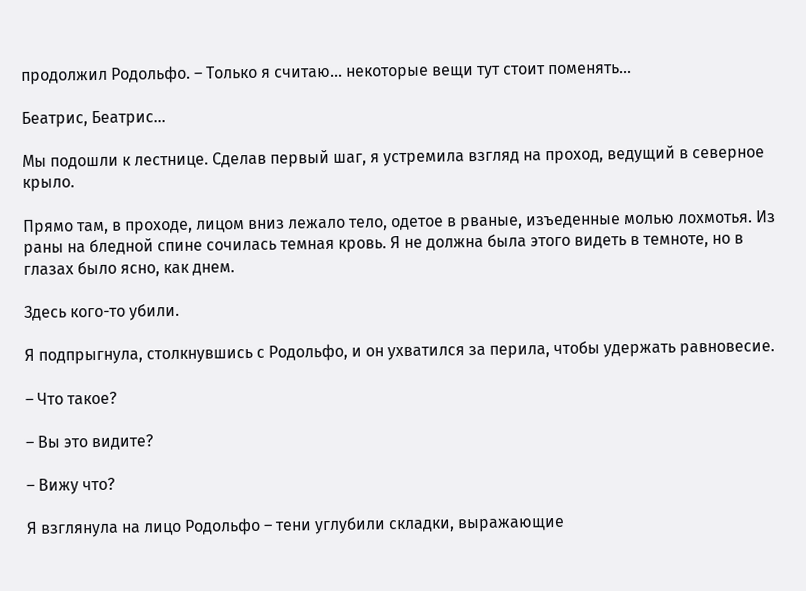продолжил Родольфо. – Только я считаю… некоторые вещи тут стоит поменять…

Беатрис, Беатрис…

Мы подошли к лестнице. Сделав первый шаг, я устремила взгляд на проход, ведущий в северное крыло.

Прямо там, в проходе, лицом вниз лежало тело, одетое в рваные, изъеденные молью лохмотья. Из раны на бледной спине сочилась темная кровь. Я не должна была этого видеть в темноте, но в глазах было ясно, как днем.

Здесь кого-то убили.

Я подпрыгнула, столкнувшись с Родольфо, и он ухватился за перила, чтобы удержать равновесие.

– Что такое?

– Вы это видите?

– Вижу что?

Я взглянула на лицо Родольфо – тени углубили складки, выражающие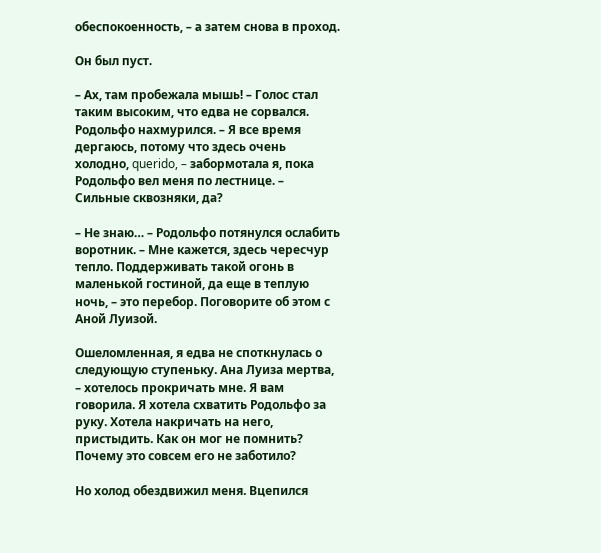обеспокоенность, – а затем снова в проход.

Он был пуст.

– Ах, там пробежала мышь! – Голос стал таким высоким, что едва не сорвался. Родольфо нахмурился. – Я все время дергаюсь, потому что здесь очень холодно, querido, – забормотала я, пока Родольфо вел меня по лестнице. – Сильные сквозняки, да?

– Не знаю… – Родольфо потянулся ослабить воротник. – Мне кажется, здесь чересчур тепло. Поддерживать такой огонь в маленькой гостиной, да еще в теплую ночь, – это перебор. Поговорите об этом с Аной Луизой.

Ошеломленная, я едва не споткнулась о следующую ступеньку. Ана Луиза мертва, – хотелось прокричать мне. Я вам говорила. Я хотела схватить Родольфо за руку. Хотела накричать на него, пристыдить. Как он мог не помнить? Почему это совсем его не заботило?

Но холод обездвижил меня. Вцепился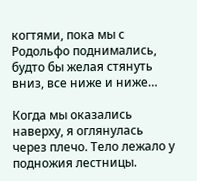когтями, пока мы с Родольфо поднимались, будто бы желая стянуть вниз, все ниже и ниже…

Когда мы оказались наверху, я оглянулась через плечо. Тело лежало у подножия лестницы.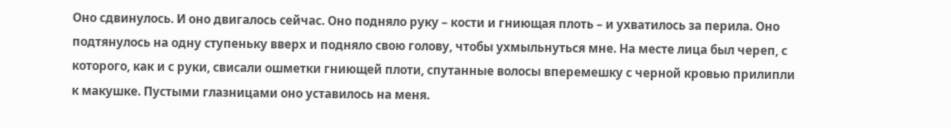Оно сдвинулось. И оно двигалось сейчас. Оно подняло руку – кости и гниющая плоть – и ухватилось за перила. Оно подтянулось на одну ступеньку вверх и подняло свою голову, чтобы ухмыльнуться мне. На месте лица был череп, с которого, как и с руки, свисали ошметки гниющей плоти, спутанные волосы вперемешку с черной кровью прилипли к макушке. Пустыми глазницами оно уставилось на меня.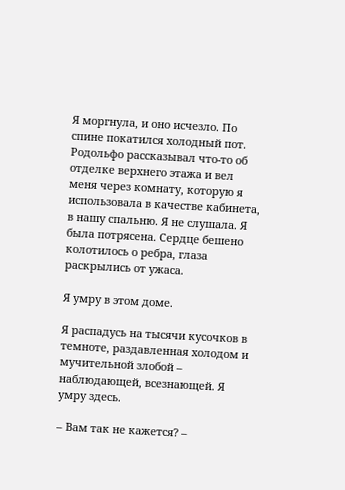Я моргнула, и оно исчезло. По спине покатился холодный пот. Родольфо рассказывал что-то об отделке верхнего этажа и вел меня через комнату, которую я использовала в качестве кабинета, в нашу спальню. Я не слушала. Я была потрясена. Сердце бешено колотилось о ребра, глаза раскрылись от ужаса.

Я умру в этом доме.

Я распадусь на тысячи кусочков в темноте, раздавленная холодом и мучительной злобой – наблюдающей, всезнающей. Я умру здесь.

– Вам так не кажется? –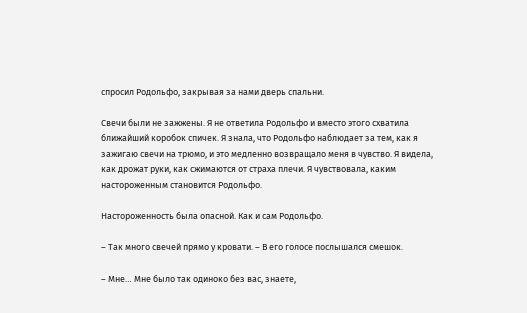спросил Родольфо, закрывая за нами дверь спальни.

Свечи были не зажжены. Я не ответила Родольфо и вместо этого схватила ближайший коробок спичек. Я знала, что Родольфо наблюдает за тем, как я зажигаю свечи на трюмо, и это медленно возвращало меня в чувство. Я видела, как дрожат руки, как сжимаются от страха плечи. Я чувствовала, каким настороженным становится Родольфо.

Настороженность была опасной. Как и сам Родольфо.

– Так много свечей прямо у кровати. – В его голосе послышался смешок.

– Мне… Мне было так одиноко без вас, знаете,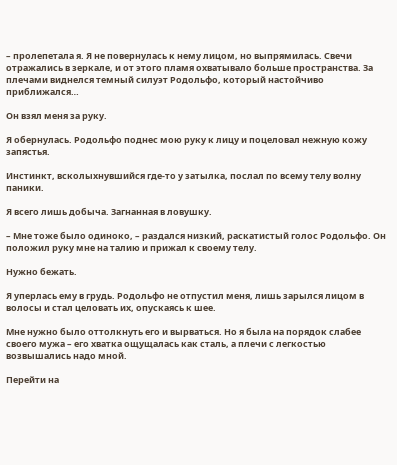– пролепетала я. Я не повернулась к нему лицом, но выпрямилась. Свечи отражались в зеркале, и от этого пламя охватывало больше пространства. За плечами виднелся темный силуэт Родольфо, который настойчиво приближался…

Он взял меня за руку.

Я обернулась. Родольфо поднес мою руку к лицу и поцеловал нежную кожу запястья.

Инстинкт, всколыхнувшийся где-то у затылка, послал по всему телу волну паники.

Я всего лишь добыча. Загнанная в ловушку.

– Мне тоже было одиноко, – раздался низкий, раскатистый голос Родольфо. Он положил руку мне на талию и прижал к своему телу.

Нужно бежать.

Я уперлась ему в грудь. Родольфо не отпустил меня, лишь зарылся лицом в волосы и стал целовать их, опускаясь к шее.

Мне нужно было оттолкнуть его и вырваться. Но я была на порядок слабее своего мужа – его хватка ощущалась как сталь, а плечи с легкостью возвышались надо мной.

Перейти на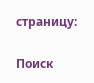страницу:

Поиск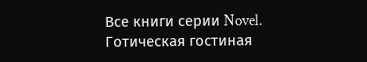Все книги серии Novel. Готическая гостиная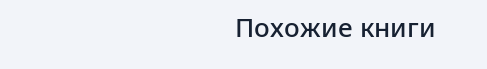Похожие книги